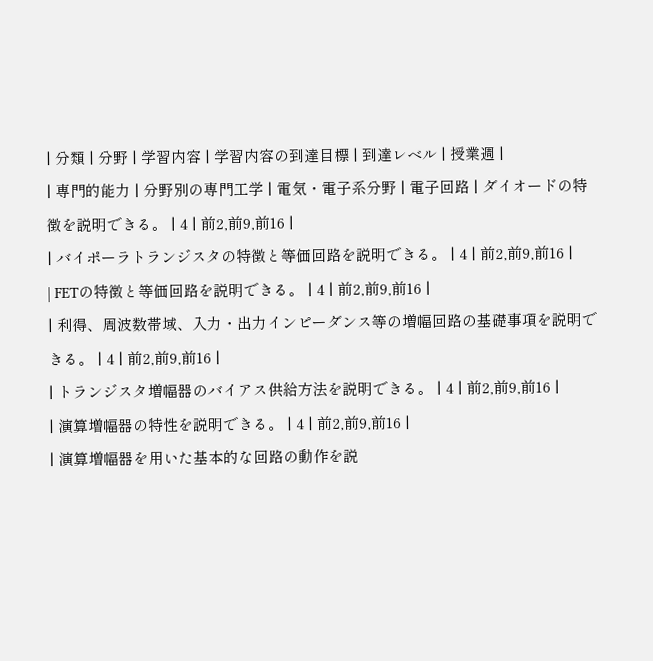| 分類 | 分野 | 学習内容 | 学習内容の到達目標 | 到達レベル | 授業週 |
| 専門的能力 | 分野別の専門工学 | 電気・電子系分野 | 電子回路 | ダイオードの特徴を説明できる。 | 4 | 前2,前9,前16 |
| バイポーラトランジスタの特徴と等価回路を説明できる。 | 4 | 前2,前9,前16 |
| FETの特徴と等価回路を説明できる。 | 4 | 前2,前9,前16 |
| 利得、周波数帯域、入力・出力インピーダンス等の増幅回路の基礎事項を説明できる。 | 4 | 前2,前9,前16 |
| トランジスタ増幅器のバイアス供給方法を説明できる。 | 4 | 前2,前9,前16 |
| 演算増幅器の特性を説明できる。 | 4 | 前2,前9,前16 |
| 演算増幅器を用いた基本的な回路の動作を説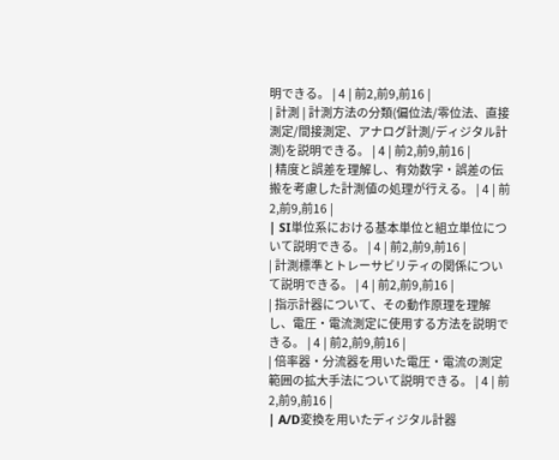明できる。 | 4 | 前2,前9,前16 |
| 計測 | 計測方法の分類(偏位法/零位法、直接測定/間接測定、アナログ計測/ディジタル計測)を説明できる。 | 4 | 前2,前9,前16 |
| 精度と誤差を理解し、有効数字・誤差の伝搬を考慮した計測値の処理が行える。 | 4 | 前2,前9,前16 |
| SI単位系における基本単位と組立単位について説明できる。 | 4 | 前2,前9,前16 |
| 計測標準とトレーサビリティの関係について説明できる。 | 4 | 前2,前9,前16 |
| 指示計器について、その動作原理を理解し、電圧・電流測定に使用する方法を説明できる。 | 4 | 前2,前9,前16 |
| 倍率器・分流器を用いた電圧・電流の測定範囲の拡大手法について説明できる。 | 4 | 前2,前9,前16 |
| A/D変換を用いたディジタル計器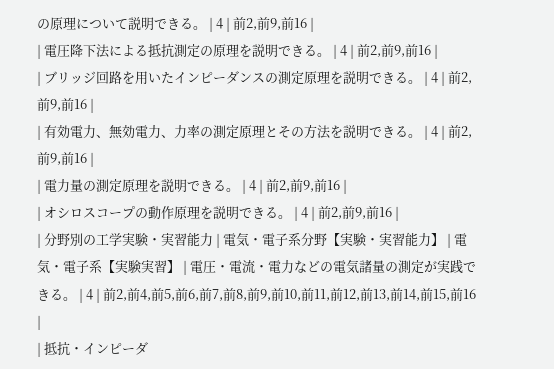の原理について説明できる。 | 4 | 前2,前9,前16 |
| 電圧降下法による抵抗測定の原理を説明できる。 | 4 | 前2,前9,前16 |
| ブリッジ回路を用いたインピーダンスの測定原理を説明できる。 | 4 | 前2,前9,前16 |
| 有効電力、無効電力、力率の測定原理とその方法を説明できる。 | 4 | 前2,前9,前16 |
| 電力量の測定原理を説明できる。 | 4 | 前2,前9,前16 |
| オシロスコープの動作原理を説明できる。 | 4 | 前2,前9,前16 |
| 分野別の工学実験・実習能力 | 電気・電子系分野【実験・実習能力】 | 電気・電子系【実験実習】 | 電圧・電流・電力などの電気諸量の測定が実践できる。 | 4 | 前2,前4,前5,前6,前7,前8,前9,前10,前11,前12,前13,前14,前15,前16 |
| 抵抗・インピーダ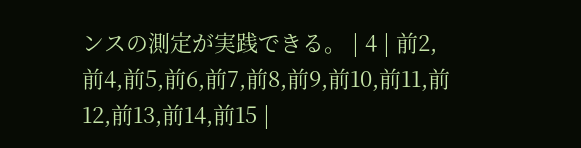ンスの測定が実践できる。 | 4 | 前2,前4,前5,前6,前7,前8,前9,前10,前11,前12,前13,前14,前15 |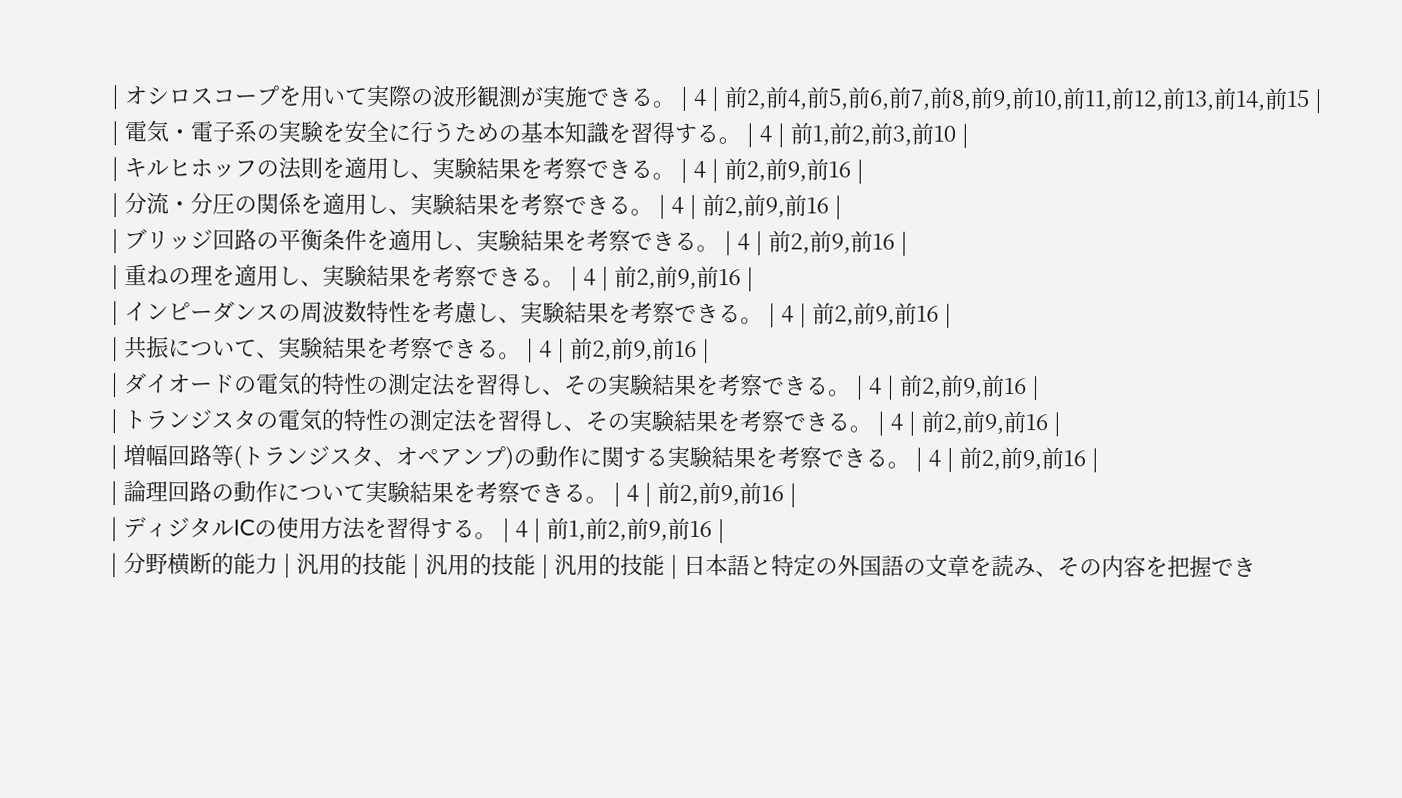| オシロスコープを用いて実際の波形観測が実施できる。 | 4 | 前2,前4,前5,前6,前7,前8,前9,前10,前11,前12,前13,前14,前15 |
| 電気・電子系の実験を安全に行うための基本知識を習得する。 | 4 | 前1,前2,前3,前10 |
| キルヒホッフの法則を適用し、実験結果を考察できる。 | 4 | 前2,前9,前16 |
| 分流・分圧の関係を適用し、実験結果を考察できる。 | 4 | 前2,前9,前16 |
| ブリッジ回路の平衡条件を適用し、実験結果を考察できる。 | 4 | 前2,前9,前16 |
| 重ねの理を適用し、実験結果を考察できる。 | 4 | 前2,前9,前16 |
| インピーダンスの周波数特性を考慮し、実験結果を考察できる。 | 4 | 前2,前9,前16 |
| 共振について、実験結果を考察できる。 | 4 | 前2,前9,前16 |
| ダイオードの電気的特性の測定法を習得し、その実験結果を考察できる。 | 4 | 前2,前9,前16 |
| トランジスタの電気的特性の測定法を習得し、その実験結果を考察できる。 | 4 | 前2,前9,前16 |
| 増幅回路等(トランジスタ、オペアンプ)の動作に関する実験結果を考察できる。 | 4 | 前2,前9,前16 |
| 論理回路の動作について実験結果を考察できる。 | 4 | 前2,前9,前16 |
| ディジタルICの使用方法を習得する。 | 4 | 前1,前2,前9,前16 |
| 分野横断的能力 | 汎用的技能 | 汎用的技能 | 汎用的技能 | 日本語と特定の外国語の文章を読み、その内容を把握でき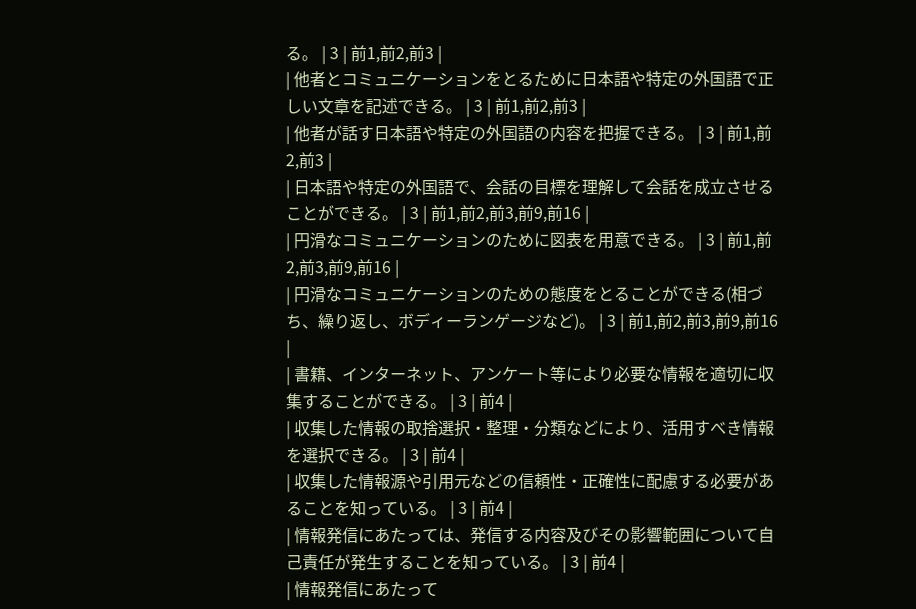る。 | 3 | 前1,前2,前3 |
| 他者とコミュニケーションをとるために日本語や特定の外国語で正しい文章を記述できる。 | 3 | 前1,前2,前3 |
| 他者が話す日本語や特定の外国語の内容を把握できる。 | 3 | 前1,前2,前3 |
| 日本語や特定の外国語で、会話の目標を理解して会話を成立させることができる。 | 3 | 前1,前2,前3,前9,前16 |
| 円滑なコミュニケーションのために図表を用意できる。 | 3 | 前1,前2,前3,前9,前16 |
| 円滑なコミュニケーションのための態度をとることができる(相づち、繰り返し、ボディーランゲージなど)。 | 3 | 前1,前2,前3,前9,前16 |
| 書籍、インターネット、アンケート等により必要な情報を適切に収集することができる。 | 3 | 前4 |
| 収集した情報の取捨選択・整理・分類などにより、活用すべき情報を選択できる。 | 3 | 前4 |
| 収集した情報源や引用元などの信頼性・正確性に配慮する必要があることを知っている。 | 3 | 前4 |
| 情報発信にあたっては、発信する内容及びその影響範囲について自己責任が発生することを知っている。 | 3 | 前4 |
| 情報発信にあたって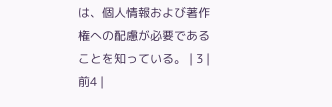は、個人情報および著作権への配慮が必要であることを知っている。 | 3 | 前4 |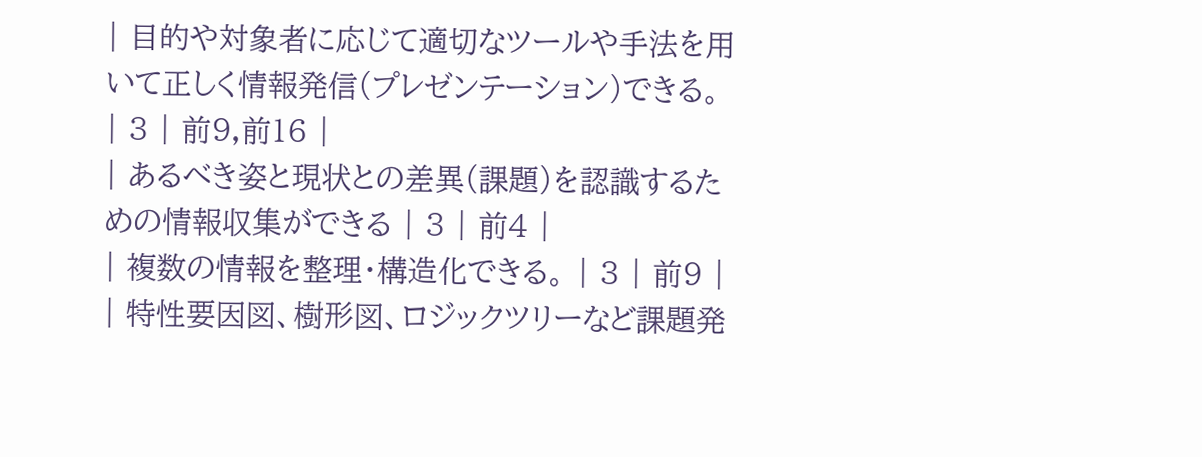| 目的や対象者に応じて適切なツールや手法を用いて正しく情報発信(プレゼンテーション)できる。 | 3 | 前9,前16 |
| あるべき姿と現状との差異(課題)を認識するための情報収集ができる | 3 | 前4 |
| 複数の情報を整理・構造化できる。 | 3 | 前9 |
| 特性要因図、樹形図、ロジックツリーなど課題発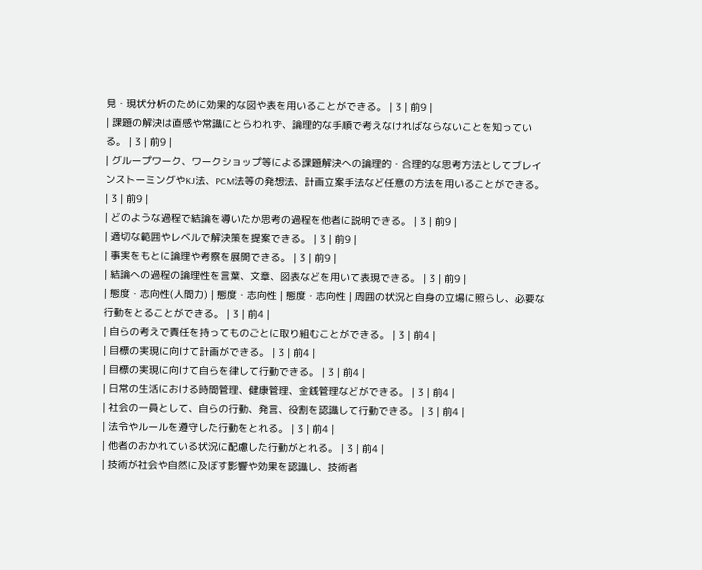見・現状分析のために効果的な図や表を用いることができる。 | 3 | 前9 |
| 課題の解決は直感や常識にとらわれず、論理的な手順で考えなければならないことを知っている。 | 3 | 前9 |
| グループワーク、ワークショップ等による課題解決への論理的・合理的な思考方法としてブレインストーミングやKJ法、PCM法等の発想法、計画立案手法など任意の方法を用いることができる。 | 3 | 前9 |
| どのような過程で結論を導いたか思考の過程を他者に説明できる。 | 3 | 前9 |
| 適切な範囲やレベルで解決策を提案できる。 | 3 | 前9 |
| 事実をもとに論理や考察を展開できる。 | 3 | 前9 |
| 結論への過程の論理性を言葉、文章、図表などを用いて表現できる。 | 3 | 前9 |
| 態度・志向性(人間力) | 態度・志向性 | 態度・志向性 | 周囲の状況と自身の立場に照らし、必要な行動をとることができる。 | 3 | 前4 |
| 自らの考えで責任を持ってものごとに取り組むことができる。 | 3 | 前4 |
| 目標の実現に向けて計画ができる。 | 3 | 前4 |
| 目標の実現に向けて自らを律して行動できる。 | 3 | 前4 |
| 日常の生活における時間管理、健康管理、金銭管理などができる。 | 3 | 前4 |
| 社会の一員として、自らの行動、発言、役割を認識して行動できる。 | 3 | 前4 |
| 法令やルールを遵守した行動をとれる。 | 3 | 前4 |
| 他者のおかれている状況に配慮した行動がとれる。 | 3 | 前4 |
| 技術が社会や自然に及ぼす影響や効果を認識し、技術者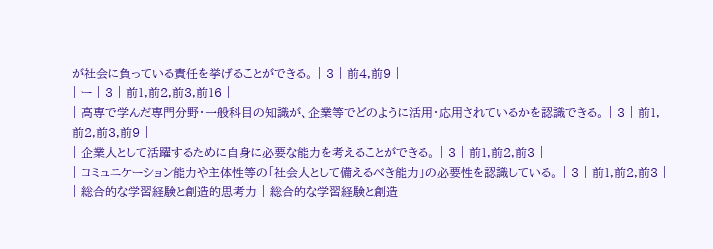が社会に負っている責任を挙げることができる。 | 3 | 前4,前9 |
| ー | 3 | 前1,前2,前3,前16 |
| 高専で学んだ専門分野・一般科目の知識が、企業等でどのように活用・応用されているかを認識できる。 | 3 | 前1,前2,前3,前9 |
| 企業人として活躍するために自身に必要な能力を考えることができる。 | 3 | 前1,前2,前3 |
| コミュニケーション能力や主体性等の「社会人として備えるべき能力」の必要性を認識している。 | 3 | 前1,前2,前3 |
| 総合的な学習経験と創造的思考力 | 総合的な学習経験と創造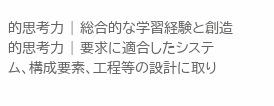的思考力 | 総合的な学習経験と創造的思考力 | 要求に適合したシステム、構成要素、工程等の設計に取り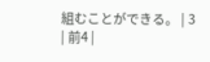組むことができる。 | 3 | 前4 |